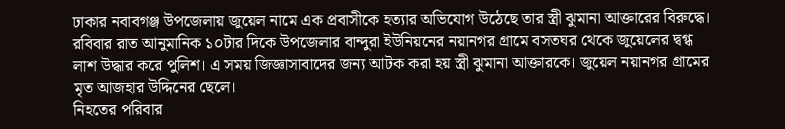ঢাকার নবাবগঞ্জ উপজেলায় জুয়েল নামে এক প্রবাসীকে হত্যার অভিযোগ উঠেছে তার স্ত্রী ঝুমানা আক্তারের বিরুদ্ধে। রবিবার রাত আনুমানিক ১০টার দিকে উপজেলার বান্দুরা ইউনিয়নের নয়ানগর গ্রামে বসতঘর থেকে জুয়েলের দ্বগ্ধ লাশ উদ্ধার করে পুলিশ। এ সময় জিজ্ঞাসাবাদের জন্য আটক করা হয় স্ত্রী ঝুমানা আক্তারকে। জুয়েল নয়ানগর গ্রামের মৃত আজহার উদ্দিনের ছেলে।
নিহতের পরিবার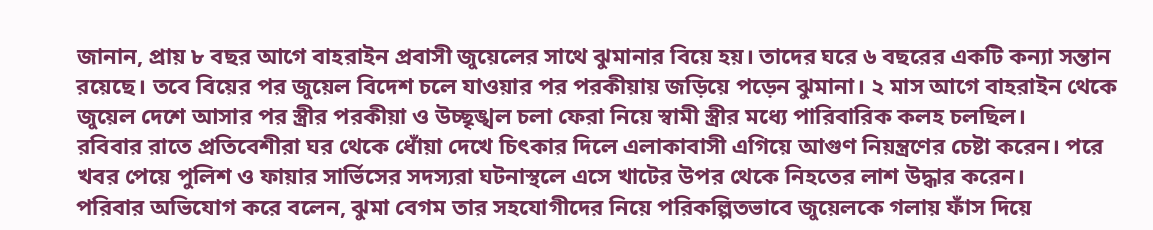জানান, প্রায় ৮ বছর আগে বাহরাইন প্রবাসী জুয়েলের সাথে ঝুমানার বিয়ে হয়। তাদের ঘরে ৬ বছরের একটি কন্যা সন্তান রয়েছে। তবে বিয়ের পর জুয়েল বিদেশ চলে যাওয়ার পর পরকীয়ায় জড়িয়ে পড়েন ঝুমানা। ২ মাস আগে বাহরাইন থেকে জুয়েল দেশে আসার পর স্ত্রীর পরকীয়া ও উচ্ছৃঙ্খল চলা ফেরা নিয়ে স্বামী স্ত্রীর মধ্যে পারিবারিক কলহ চলছিল।
রবিবার রাতে প্রতিবেশীরা ঘর থেকে ধোঁয়া দেখে চিৎকার দিলে এলাকাবাসী এগিয়ে আগুণ নিয়ন্ত্রণের চেষ্টা করেন। পরে খবর পেয়ে পুলিশ ও ফায়ার সার্ভিসের সদস্যরা ঘটনাস্থলে এসে খাটের উপর থেকে নিহতের লাশ উদ্ধার করেন।
পরিবার অভিযোগ করে বলেন, ঝুমা বেগম তার সহযোগীদের নিয়ে পরিকল্পিতভাবে জুয়েলকে গলায় ফাঁস দিয়ে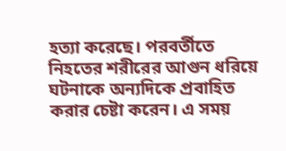হত্যা করেছে। পরবর্তীতে নিহতের শরীরের আগুন ধরিয়ে ঘটনাকে অন্যদিকে প্রবাহিত করার চেষ্টা করেন। এ সময়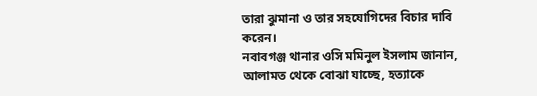তারা ঝুমানা ও তার সহযোগিদের বিচার দাবি করেন।
নবাবগঞ্জ থানার ওসি মমিনুল ইসলাম জানান, আলামত থেকে বোঝা যাচ্ছে, হত্যাকে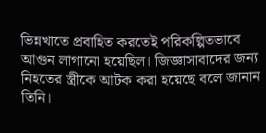ভিন্নখাতে প্রবাহিত করতেই পরিকল্পিতভাবে আগুন লাগানো হয়েছিল। জিজ্ঞাসাবাদের জন্য নিহতের স্ত্রীকে আটক করা হয়েছে বলে জানান তিনি।